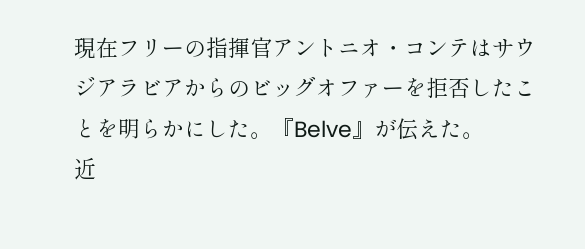現在フリーの指揮官アントニオ・コンテはサウジアラビアからのビッグオファーを拒否したことを明らかにした。『Belve』が伝えた。
近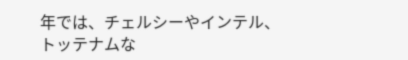年では、チェルシーやインテル、トッテナムな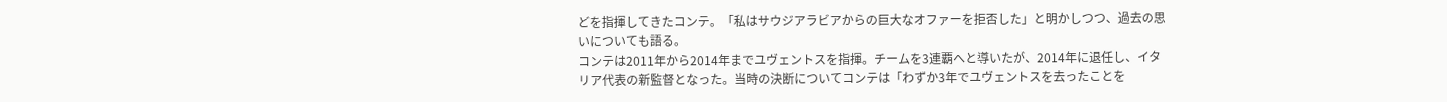どを指揮してきたコンテ。「私はサウジアラビアからの巨大なオファーを拒否した」と明かしつつ、過去の思いについても語る。
コンテは2011年から2014年までユヴェントスを指揮。チームを3連覇へと導いたが、2014年に退任し、イタリア代表の新監督となった。当時の決断についてコンテは「わずか3年でユヴェントスを去ったことを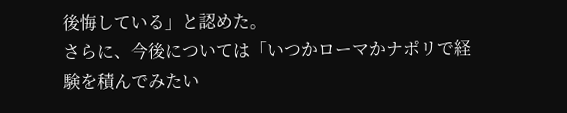後悔している」と認めた。
さらに、今後については「いつかローマかナポリで経験を積んでみたい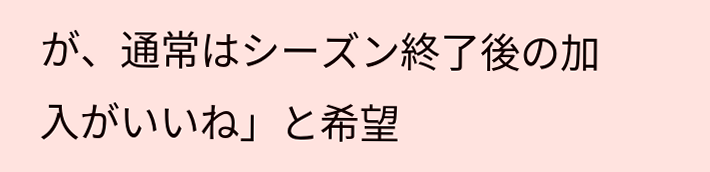が、通常はシーズン終了後の加入がいいね」と希望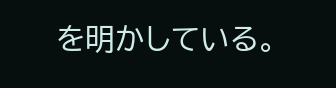を明かしている。